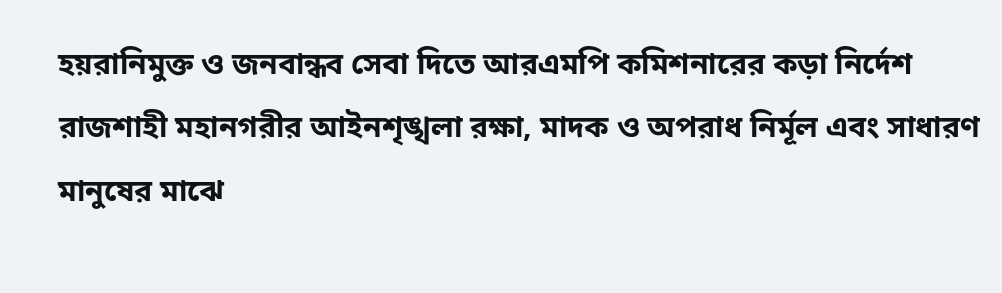হয়রানিমুক্ত ও জনবান্ধব সেবা দিতে আরএমপি কমিশনারের কড়া নির্দেশ
রাজশাহী মহানগরীর আইনশৃঙ্খলা রক্ষা, মাদক ও অপরাধ নির্মূল এবং সাধারণ মানুষের মাঝে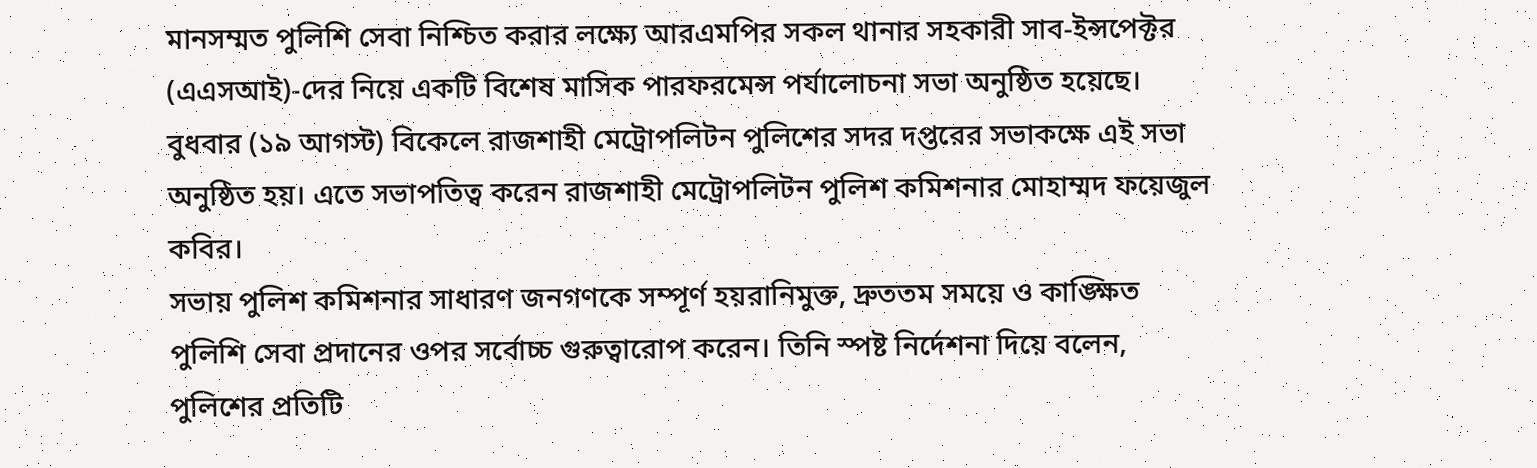মানসম্মত পুলিশি সেবা নিশ্চিত করার লক্ষ্যে আরএমপির সকল থানার সহকারী সাব-ইন্সপেক্টর (এএসআই)-দের নিয়ে একটি বিশেষ মাসিক পারফরমেন্স পর্যালোচনা সভা অনুষ্ঠিত হয়েছে। বুধবার (১৯ আগস্ট) বিকেলে রাজশাহী মেট্রোপলিটন পুলিশের সদর দপ্তরের সভাকক্ষে এই সভা অনুষ্ঠিত হয়। এতে সভাপতিত্ব করেন রাজশাহী মেট্রোপলিটন পুলিশ কমিশনার মোহাম্মদ ফয়েজুল কবির।
সভায় পুলিশ কমিশনার সাধারণ জনগণকে সম্পূর্ণ হয়রানিমুক্ত, দ্রুততম সময়ে ও কাঙ্ক্ষিত পুলিশি সেবা প্রদানের ওপর সর্বোচ্চ গুরুত্বারোপ করেন। তিনি স্পষ্ট নির্দেশনা দিয়ে বলেন, পুলিশের প্রতিটি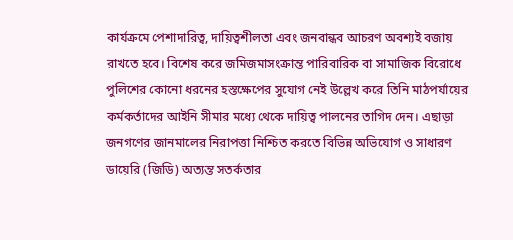কার্যক্রমে পেশাদারিত্ব, দায়িত্বশীলতা এবং জনবান্ধব আচরণ অবশ্যই বজায় রাখতে হবে। বিশেষ করে জমিজমাসংক্রান্ত পারিবারিক বা সামাজিক বিরোধে পুলিশের কোনো ধরনের হস্তক্ষেপের সুযোগ নেই উল্লেখ করে তিনি মাঠপর্যায়ের কর্মকর্তাদের আইনি সীমার মধ্যে থেকে দায়িত্ব পালনের তাগিদ দেন। এছাড়া জনগণের জানমালের নিরাপত্তা নিশ্চিত করতে বিভিন্ন অভিযোগ ও সাধারণ ডায়েরি (জিডি) অত্যন্ত সতর্কতার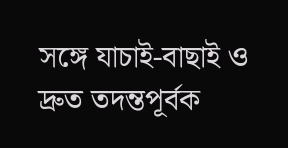সঙ্গে যাচাই-বাছাই ও দ্রুত তদন্তপূর্বক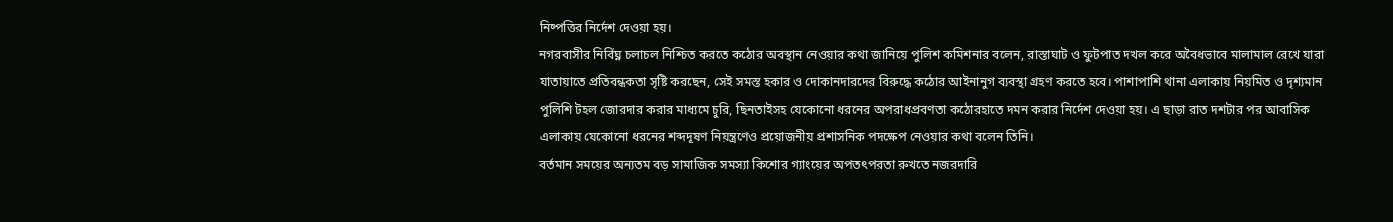নিষ্পত্তির নির্দেশ দেওয়া হয়।
নগরবাসীর নির্বিঘ্ন চলাচল নিশ্চিত করতে কঠোর অবস্থান নেওয়ার কথা জানিয়ে পুলিশ কমিশনার বলেন, রাস্তাঘাট ও ফুটপাত দখল করে অবৈধভাবে মালামাল রেখে যারা যাতায়াতে প্রতিবন্ধকতা সৃষ্টি করছেন, সেই সমস্ত হকার ও দোকানদারদের বিরুদ্ধে কঠোর আইনানুগ ব্যবস্থা গ্রহণ করতে হবে। পাশাপাশি থানা এলাকায় নিয়মিত ও দৃশ্যমান পুলিশি টহল জোরদার করার মাধ্যমে চুরি, ছিনতাইসহ যেকোনো ধরনের অপরাধপ্রবণতা কঠোরহাতে দমন করার নির্দেশ দেওয়া হয়। এ ছাড়া রাত দশটার পর আবাসিক এলাকায় যেকোনো ধরনের শব্দদূষণ নিয়ন্ত্রণেও প্রয়োজনীয় প্রশাসনিক পদক্ষেপ নেওয়ার কথা বলেন তিনি।
বর্তমান সময়ের অন্যতম বড় সামাজিক সমস্যা কিশোর গ্যাংয়ের অপতৎপরতা রুখতে নজরদারি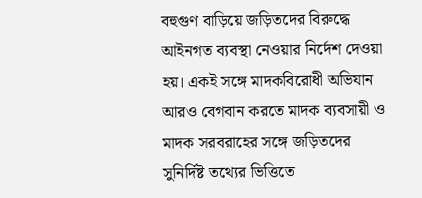বহুগুণ বাড়িয়ে জড়িতদের বিরুদ্ধে আইনগত ব্যবস্থা নেওয়ার নির্দেশ দেওয়া হয়। একই সঙ্গে মাদকবিরোধী অভিযান আরও বেগবান করতে মাদক ব্যবসায়ী ও মাদক সরবরাহের সঙ্গে জড়িতদের সুনির্দিষ্ট তথ্যের ভিত্তিতে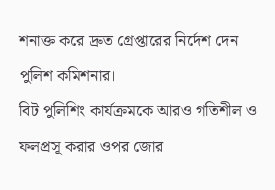শনাক্ত করে দ্রুত গ্রেপ্তারের নির্দেশ দেন পুলিশ কমিশনার।
বিট পুলিশিং কার্যক্রমকে আরও গতিশীল ও ফলপ্রসূ করার ওপর জোর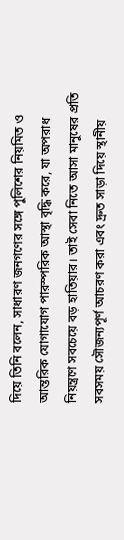দিয়ে তিনি বলেন, সাধারণ জনগণের সঙ্গে পুলিশের নিয়মিত ও আন্তরিক যোগাযোগ পারস্পরিক আস্থা বৃদ্ধি করে, যা অপরাধ নিয়ন্ত্রণে সবচেয়ে বড় হাতিয়ার। তাই সেবা নিতে আসা মানুষের প্রতি সবসময় সৌজন্যপূর্ণ আচরণ করা এবং দ্রুত সাড়া দিয়ে স্থানীয়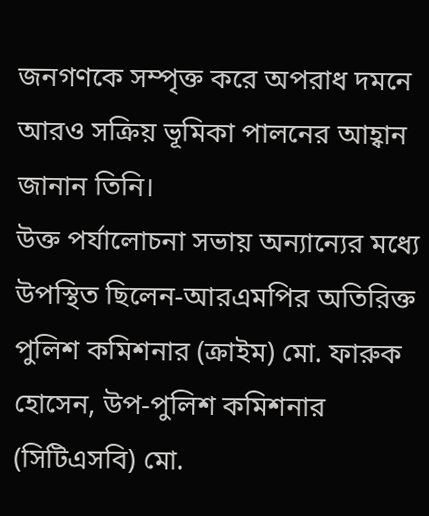জনগণকে সম্পৃক্ত করে অপরাধ দমনে আরও সক্রিয় ভূমিকা পালনের আহ্বান জানান তিনি।
উক্ত পর্যালোচনা সভায় অন্যান্যের মধ্যে উপস্থিত ছিলেন-আরএমপির অতিরিক্ত পুলিশ কমিশনার (ক্রাইম) মো. ফারুক হোসেন, উপ-পুলিশ কমিশনার (সিটিএসবি) মো.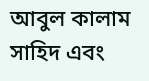আবুল কালাম সাহিদ এবং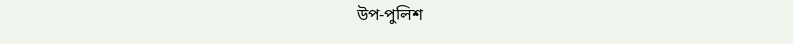উপ-পুলিশ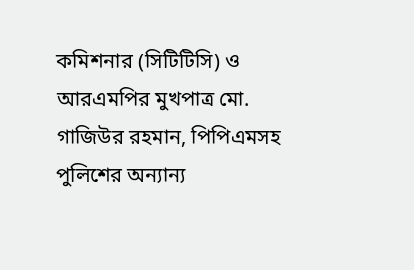কমিশনার (সিটিটিসি) ও আরএমপির মুখপাত্র মো. গাজিউর রহমান, পিপিএমসহ পুলিশের অন্যান্য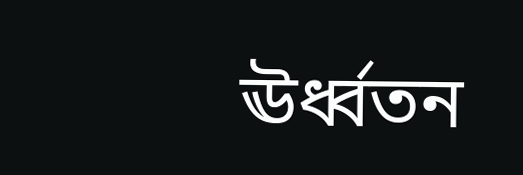ঊর্ধ্বতন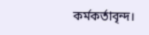কর্মকর্তাবৃন্দ।